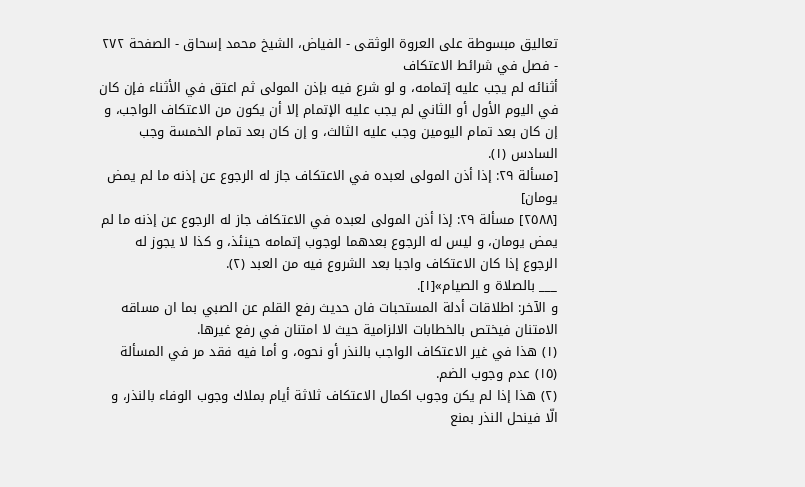تعاليق مبسوطة على العروة الوثقى - الفياض، الشيخ محمد إسحاق - الصفحة ٢٧٢ - فصل في شرائط الاعتكاف
أثنائه لم يجب عليه إتمامه، و لو شرع فيه بإذن المولى ثم اعتق في الأثناء فإن كان في اليوم الأول أو الثاني لم يجب عليه الإتمام إلا أن يكون من الاعتكاف الواجب، و إن كان بعد تمام اليومين وجب عليه الثالث، و إن كان بعد تمام الخمسة وجب السادس (١).
[مسألة ٢٩: إذا أذن المولى لعبده في الاعتكاف جاز له الرجوع عن إذنه ما لم يمض يومان]
[٢٥٨٨] مسألة ٢٩: إذا أذن المولى لعبده في الاعتكاف جاز له الرجوع عن إذنه ما لم يمض يومان، و ليس له الرجوع بعدهما لوجوب إتمامه حينئذ، و كذا لا يجوز له الرجوع إذا كان الاعتكاف واجبا بعد الشروع فيه من العبد (٢).
___ بالصلاة و الصيام»[١].
و الآخر: اطلاقات أدلة المستحبات فان حديث رفع القلم عن الصبي بما ان مساقه الامتنان فيختص بالخطابات الالزامية حيث لا امتنان في رفع غيرها.
(١) هذا في غير الاعتكاف الواجب بالنذر أو نحوه، و أما فيه فقد مر في المسألة (١٥) عدم وجوب الضم.
(٢) هذا إذا لم يكن وجوب اكمال الاعتكاف ثلاثة أيام بملاك وجوب الوفاء بالنذر، و الّا فينحل النذر بمنع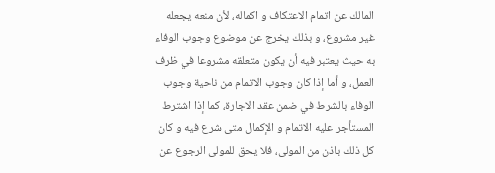المالك عن اتمام الاعتكاف و اكماله، لأن منعه يجعله غير مشروع، و بذلك يخرج عن موضوع وجوب الوفاء به حيث يعتبر فيه أن يكون متعلقه مشروعا في ظرف العمل، و أما إذا كان وجوب الاتمام من ناحية وجوب الوفاء بالشرط في ضمن عقد الاجارة، كما إذا اشترط المستأجر عليه الاتمام و الإكمال متى شرع فيه و كان كل ذلك باذن من المولى، فلا يحق للمولى الرجوع عن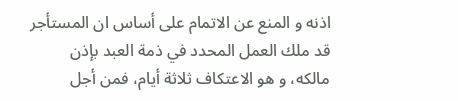اذنه و المنع عن الاتمام على أساس ان المستأجر قد ملك العمل المحدد في ذمة العبد بإذن مالكه، و هو الاعتكاف ثلاثة أيام، فمن أجل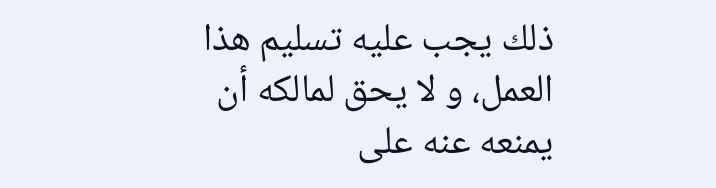ذلك يجب عليه تسليم هذا العمل، و لا يحق لمالكه أن يمنعه عنه على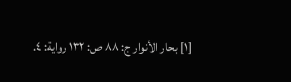[١] بحار الأنوار ج: ٨٨ ص: ١٣٢ رواية: ٤.